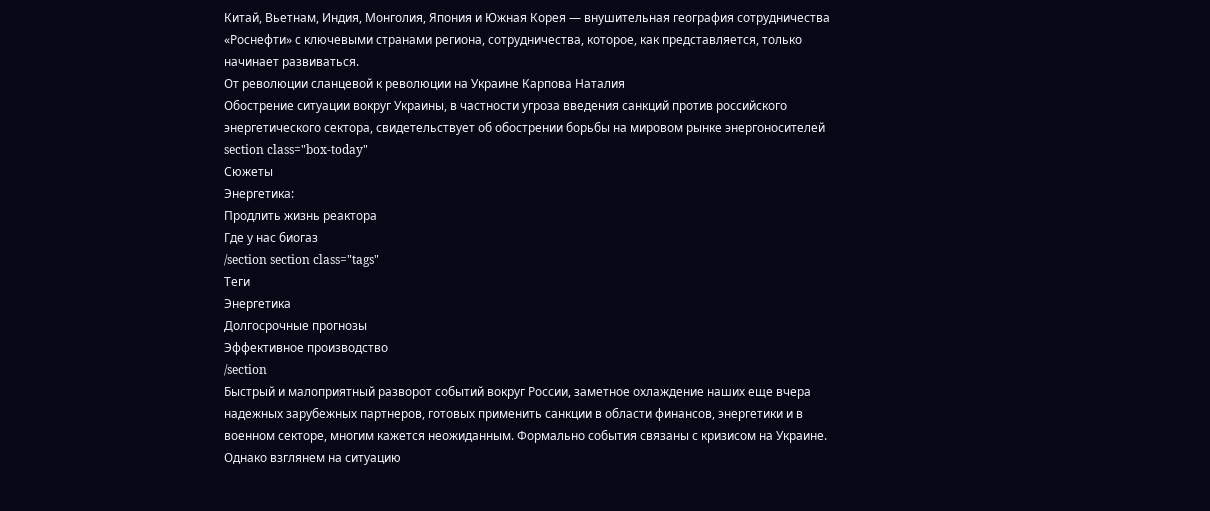Китай, Вьетнам, Индия, Монголия, Япония и Южная Корея — внушительная география сотрудничества «Роснефти» с ключевыми странами региона, сотрудничества, которое, как представляется, только начинает развиваться.
От революции сланцевой к революции на Украине Карпова Наталия
Обострение ситуации вокруг Украины, в частности угроза введения санкций против российского энергетического сектора, свидетельствует об обострении борьбы на мировом рынке энергоносителей
section class="box-today"
Сюжеты
Энергетика:
Продлить жизнь реактора
Где у нас биогаз
/section section class="tags"
Теги
Энергетика
Долгосрочные прогнозы
Эффективное производство
/section
Быстрый и малоприятный разворот событий вокруг России, заметное охлаждение наших еще вчера надежных зарубежных партнеров, готовых применить санкции в области финансов, энергетики и в военном секторе, многим кажется неожиданным. Формально события связаны с кризисом на Украине. Однако взглянем на ситуацию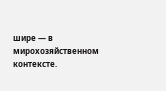шире — в мирохозяйственном контексте.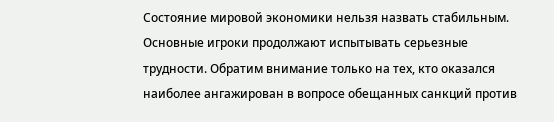Состояние мировой экономики нельзя назвать стабильным. Основные игроки продолжают испытывать серьезные трудности. Обратим внимание только на тех, кто оказался наиболее ангажирован в вопросе обещанных санкций против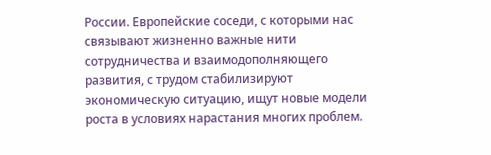России. Европейские соседи, с которыми нас связывают жизненно важные нити сотрудничества и взаимодополняющего развития, с трудом стабилизируют экономическую ситуацию, ищут новые модели роста в условиях нарастания многих проблем.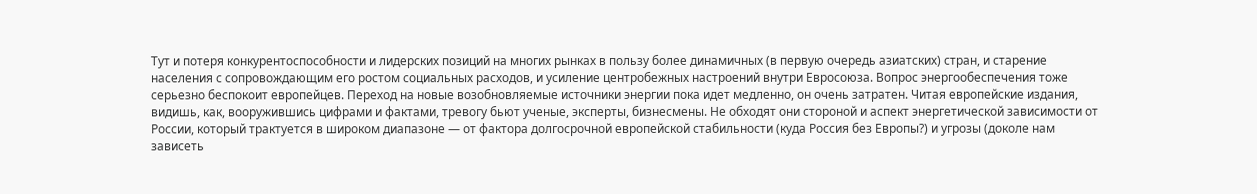Тут и потеря конкурентоспособности и лидерских позиций на многих рынках в пользу более динамичных (в первую очередь азиатских) стран, и старение населения с сопровождающим его ростом социальных расходов, и усиление центробежных настроений внутри Евросоюза. Вопрос энергообеспечения тоже серьезно беспокоит европейцев. Переход на новые возобновляемые источники энергии пока идет медленно, он очень затратен. Читая европейские издания, видишь, как, вооружившись цифрами и фактами, тревогу бьют ученые, эксперты, бизнесмены. Не обходят они стороной и аспект энергетической зависимости от России, который трактуется в широком диапазоне — от фактора долгосрочной европейской стабильности (куда Россия без Европы?) и угрозы (доколе нам зависеть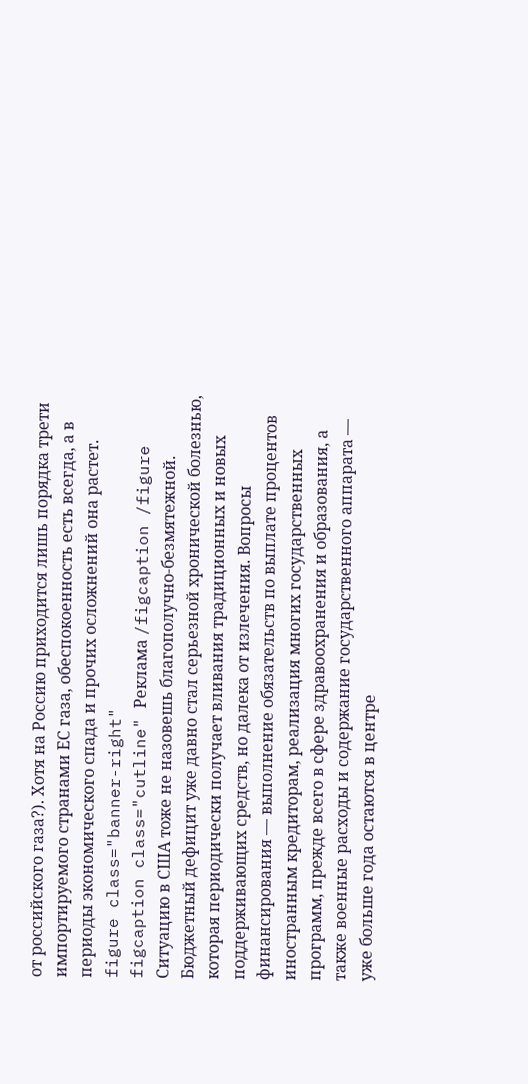от российского газа?). Хотя на Россию приходится лишь порядка трети импортируемого странами ЕС газа, обеспокоенность есть всегда, а в периоды экономического спада и прочих осложнений она растет.
figure class="banner-right"
figcaption class="cutline" Реклама /figcaption /figure
Ситуацию в США тоже не назовешь благополучно-безмятежной. Бюджетный дефицит уже давно стал серьезной хронической болезнью, которая периодически получает вливания традиционных и новых поддерживающих средств, но далека от излечения. Вопросы финансирования — выполнение обязательств по выплате процентов иностранным кредиторам, реализация многих государственных программ, прежде всего в сфере здравоохранения и образования, а также военные расходы и содержание государственного аппарата — уже больше года остаются в центре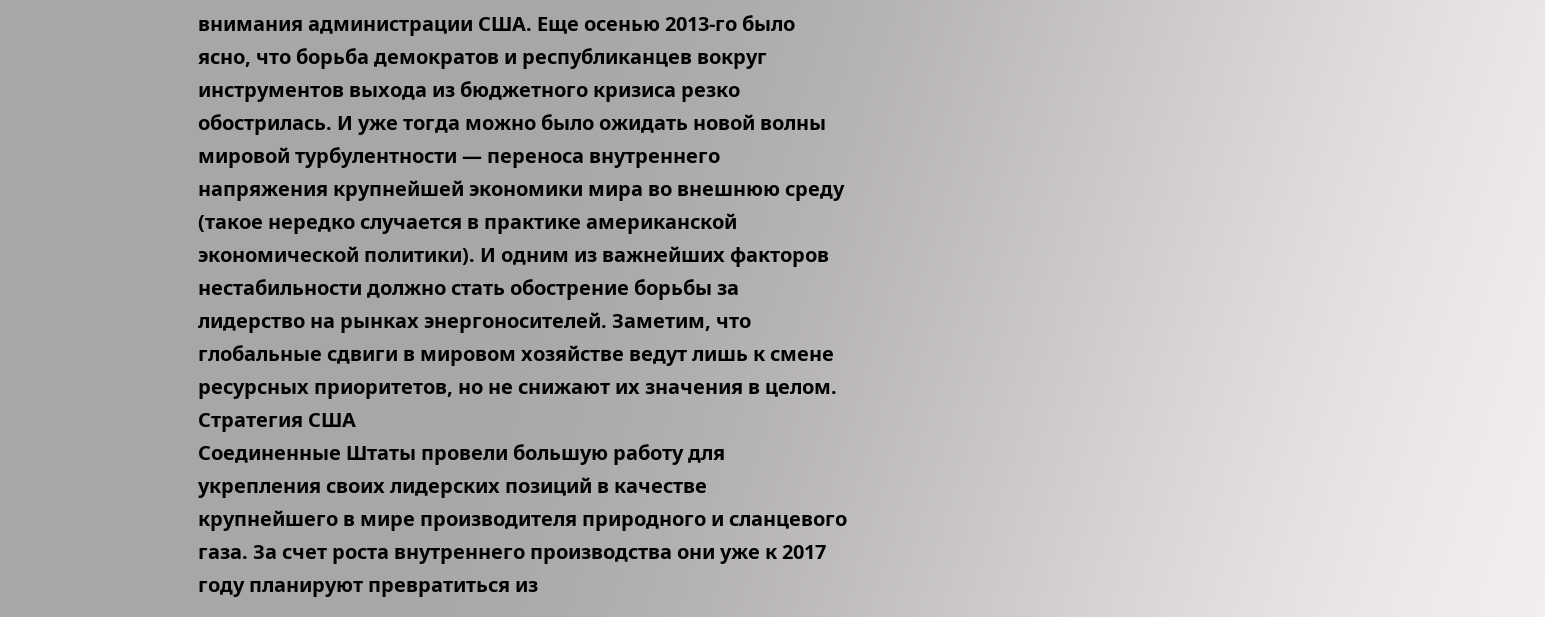внимания администрации США. Еще осенью 2013-го было ясно, что борьба демократов и республиканцев вокруг инструментов выхода из бюджетного кризиса резко обострилась. И уже тогда можно было ожидать новой волны мировой турбулентности — переноса внутреннего напряжения крупнейшей экономики мира во внешнюю среду (такое нередко случается в практике американской экономической политики). И одним из важнейших факторов нестабильности должно стать обострение борьбы за лидерство на рынках энергоносителей. Заметим, что глобальные сдвиги в мировом хозяйстве ведут лишь к смене ресурсных приоритетов, но не снижают их значения в целом.
Стратегия США
Соединенные Штаты провели большую работу для укрепления своих лидерских позиций в качестве крупнейшего в мире производителя природного и сланцевого газа. За счет роста внутреннего производства они уже к 2017 году планируют превратиться из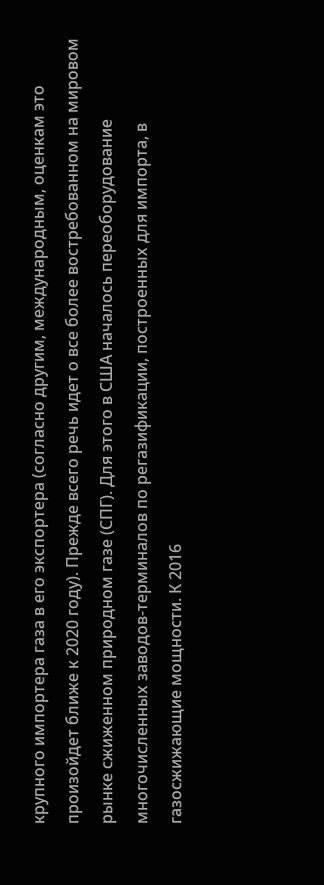крупного импортера газа в его экспортера (согласно другим, международным, оценкам это произойдет ближе к 2020 году). Прежде всего речь идет о все более востребованном на мировом рынке сжиженном природном газе (СПГ). Для этого в США началось переоборудование многочисленных заводов-терминалов по регазификации, построенных для импорта, в газосжижающие мощности. К 2016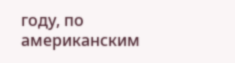году, по американским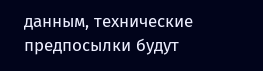данным, технические предпосылки будут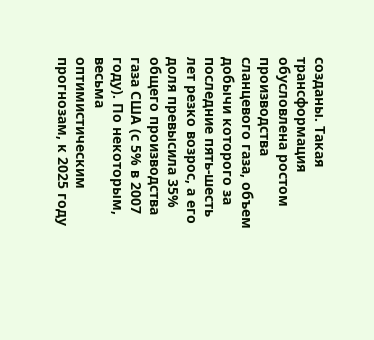созданы. Такая трансформация обусловлена ростом производства сланцевого газа, объем добычи которого за последние пять-шесть лет резко возрос, а его доля превысила 35% общего производства газа США (с 5% в 2007 году). По некоторым, весьма оптимистическим прогнозам, к 2025 году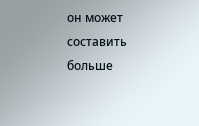он может составить больше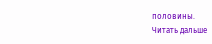половины.
Читать дальше